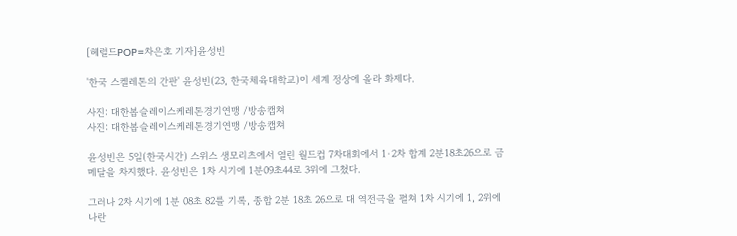[헤럴드POP=차은호 기자]윤성빈

'한국 스켈레톤의 간판' 윤성빈(23, 한국체육대학교)이 세계 정상에 올라 화제다.

사진: 대한봅슬레이스케레톤경기연맹 /방송캡쳐
사진: 대한봅슬레이스케레톤경기연맹 /방송캡쳐

윤성빈은 5일(한국시간) 스위스 생모리츠에서 열린 월드컵 7차대회에서 1·2차 합계 2분18초26으로 금메달을 차지했다. 윤성빈은 1차 시기에 1분09초44로 3위에 그쳤다.

그러나 2차 시기에 1분 08초 82를 기록, 종합 2분 18초 26으로 대 역전극을 펼쳐 1차 시기에 1, 2위에 나란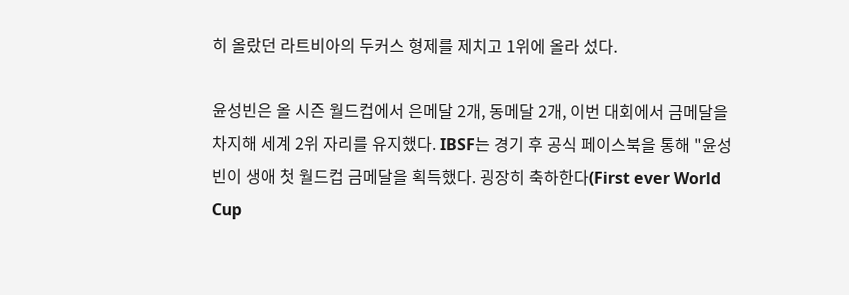히 올랐던 라트비아의 두커스 형제를 제치고 1위에 올라 섰다.

윤성빈은 올 시즌 월드컵에서 은메달 2개, 동메달 2개, 이번 대회에서 금메달을 차지해 세계 2위 자리를 유지했다. IBSF는 경기 후 공식 페이스북을 통해 "윤성빈이 생애 첫 월드컵 금메달을 획득했다. 굉장히 축하한다(First ever World Cup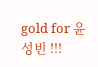gold for 윤성빈 !!!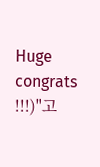Huge congrats !!!)"고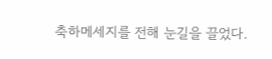축하메세지를 전해 눈길을 끌었다.